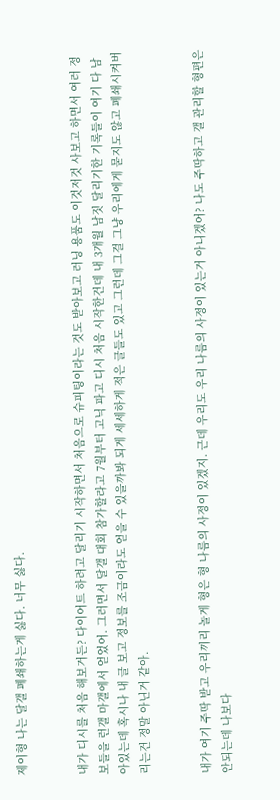제이형 나는 달갤 폐쇄하는게 싫다. 너무 싫다.


내가 디시를 처음 해보거든? 다이어트 하려고 달리기 시작하면서 처음으로 슈피팅이라는 것도 받아보고 러닝 용품도 이것저것 사보고 하면서 여러 정보들을 런갤 마갤에서 얻었어. 그러면서 달갤 대회 참가할라고 7월부터 고닉 파고 디시 처음 시작한건데 내 3개월 남짓 달리기한 기록들이 여기 다 남아있는데 혹시나 내 글 보고 정보를 조금이라도 얻을 수 있을까봐 되게 세세하게 적은 글들도 있고 그런데 그걸 그냥 우리에게 묻지도 않고 폐쇄시켜버리는건 정말 아닌거 같아.


내가 여기 주딱 받고 우리끼리 놀게 형은 형 나름의 사정이 있겠지. 근데 우리도 우리 나름의 사정이 있는거 아니겠어? 나도 주딱하고 갤 관리할 형편은 안되는데 나보다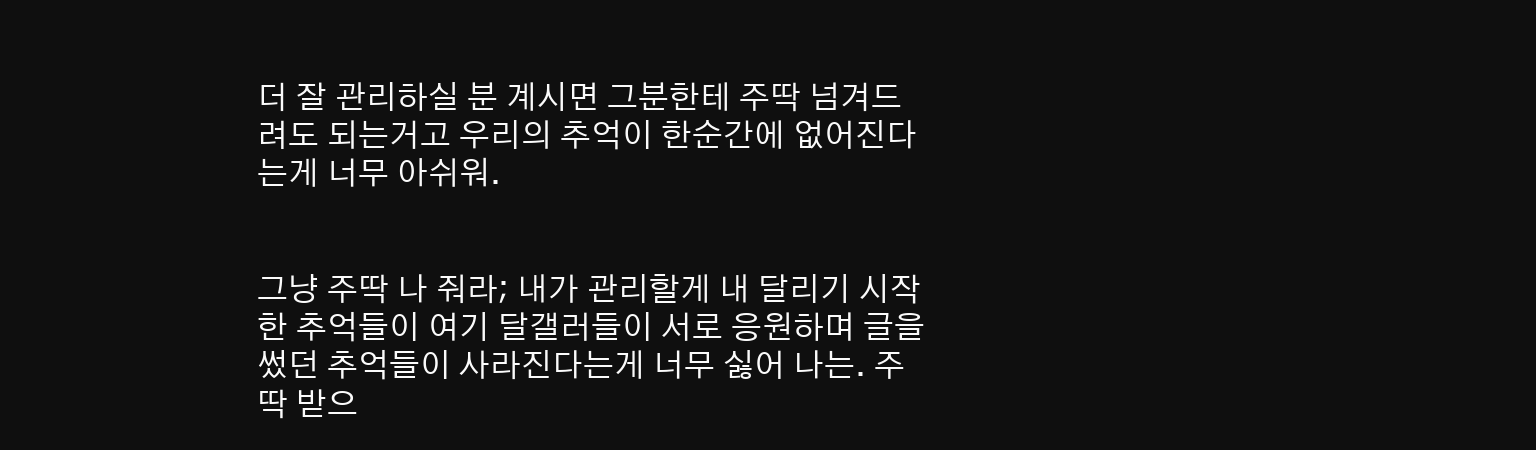더 잘 관리하실 분 계시면 그분한테 주딱 넘겨드려도 되는거고 우리의 추억이 한순간에 없어진다는게 너무 아쉬워.


그냥 주딱 나 줘라; 내가 관리할게 내 달리기 시작한 추억들이 여기 달갤러들이 서로 응원하며 글을 썼던 추억들이 사라진다는게 너무 싫어 나는. 주딱 받으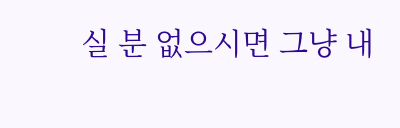실 분 없으시면 그냥 내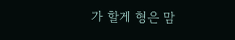가 할게 형은 맘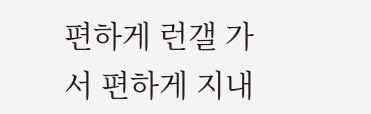편하게 런갤 가서 편하게 지내